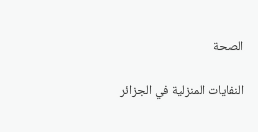الصحة

النفايات المنزلية في الجزائر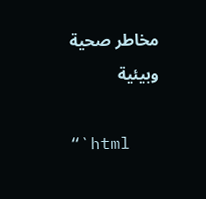مخاطر صحية وبيئية

“`html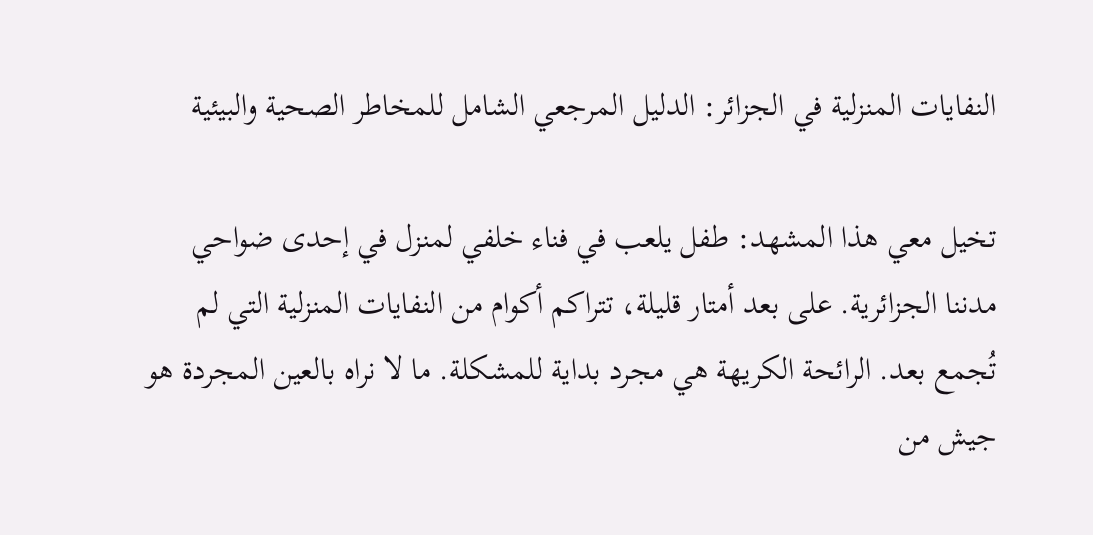النفايات المنزلية في الجزائر: الدليل المرجعي الشامل للمخاطر الصحية والبيئية

تخيل معي هذا المشهد: طفل يلعب في فناء خلفي لمنزل في إحدى ضواحي مدننا الجزائرية. على بعد أمتار قليلة، تتراكم أكوام من النفايات المنزلية التي لم تُجمع بعد. الرائحة الكريهة هي مجرد بداية للمشكلة. ما لا نراه بالعين المجردة هو جيش من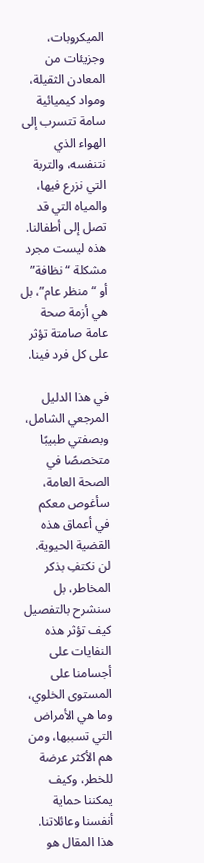الميكروبات، وجزيئات من المعادن الثقيلة، ومواد كيميائية سامة تتسرب إلى الهواء الذي نتنفسه، والتربة التي نزرع فيها، والمياه التي قد تصل إلى أطفالنا. هذه ليست مجرد مشكلة “نظافة” أو “منظر عام”، بل هي أزمة صحة عامة صامتة تؤثر على كل فرد فينا.

في هذا الدليل المرجعي الشامل، وبصفتي طبيبًا متخصصًا في الصحة العامة، سأغوص معكم في أعماق هذه القضية الحيوية. لن نكتفِ بذكر المخاطر، بل سنشرح بالتفصيل كيف تؤثر هذه النفايات على أجسامنا على المستوى الخلوي، وما هي الأمراض التي تسببها، ومن هم الأكثر عرضة للخطر، وكيف يمكننا حماية أنفسنا وعائلاتنا. هذا المقال هو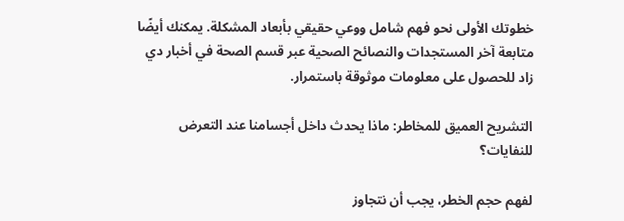خطوتك الأولى نحو فهم شامل ووعي حقيقي بأبعاد المشكلة. يمكنك أيضًا متابعة آخر المستجدات والنصائح الصحية عبر قسم الصحة في أخبار دي زاد للحصول على معلومات موثوقة باستمرار.

التشريح العميق للمخاطر: ماذا يحدث داخل أجسامنا عند التعرض للنفايات؟

لفهم حجم الخطر، يجب أن نتجاوز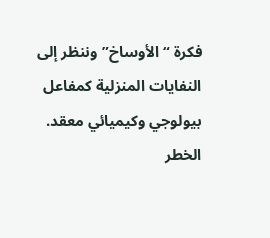فكرة “الأوساخ” وننظر إلى النفايات المنزلية كمفاعل بيولوجي وكيميائي معقد. الخطر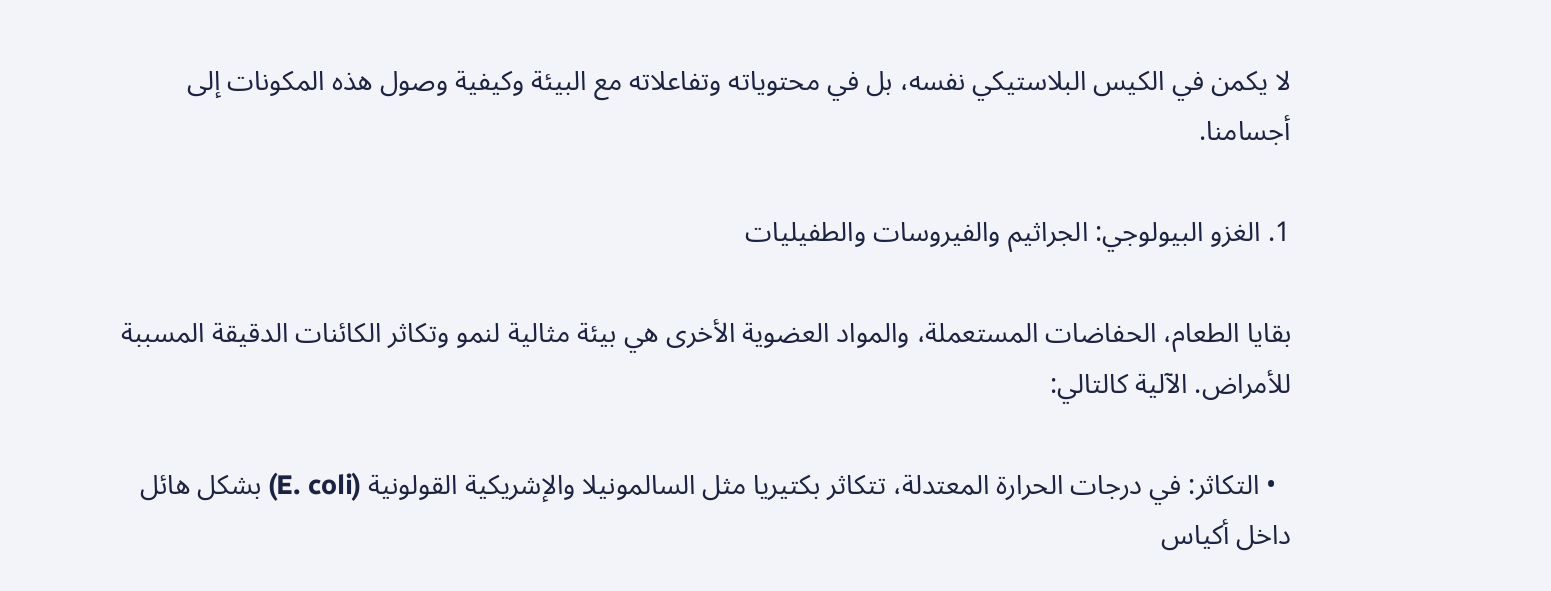لا يكمن في الكيس البلاستيكي نفسه، بل في محتوياته وتفاعلاته مع البيئة وكيفية وصول هذه المكونات إلى أجسامنا.

1. الغزو البيولوجي: الجراثيم والفيروسات والطفيليات

بقايا الطعام، الحفاضات المستعملة، والمواد العضوية الأخرى هي بيئة مثالية لنمو وتكاثر الكائنات الدقيقة المسببة للأمراض. الآلية كالتالي:

  • التكاثر: في درجات الحرارة المعتدلة، تتكاثر بكتيريا مثل السالمونيلا والإشريكية القولونية (E. coli) بشكل هائل داخل أكياس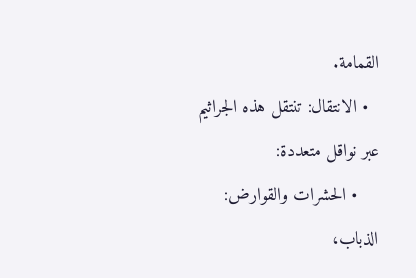القمامة.
  • الانتقال: تنتقل هذه الجراثيم عبر نواقل متعددة:
    • الحشرات والقوارض: الذباب،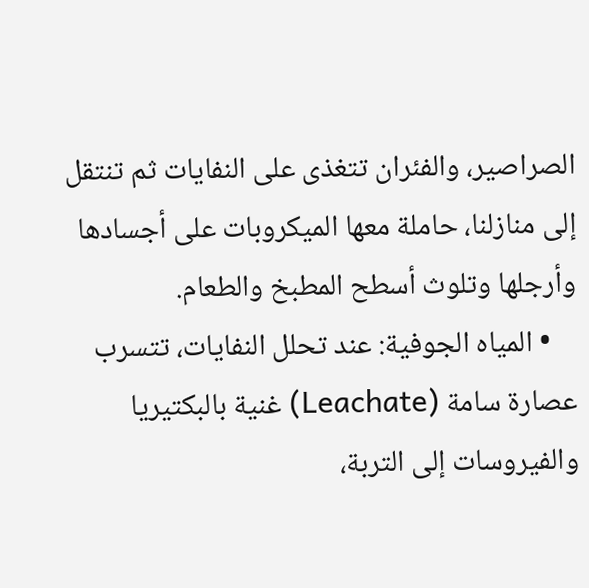الصراصير، والفئران تتغذى على النفايات ثم تنتقل إلى منازلنا، حاملة معها الميكروبات على أجسادها وأرجلها وتلوث أسطح المطبخ والطعام.
    • المياه الجوفية: عند تحلل النفايات، تتسرب عصارة سامة (Leachate) غنية بالبكتيريا والفيروسات إلى التربة،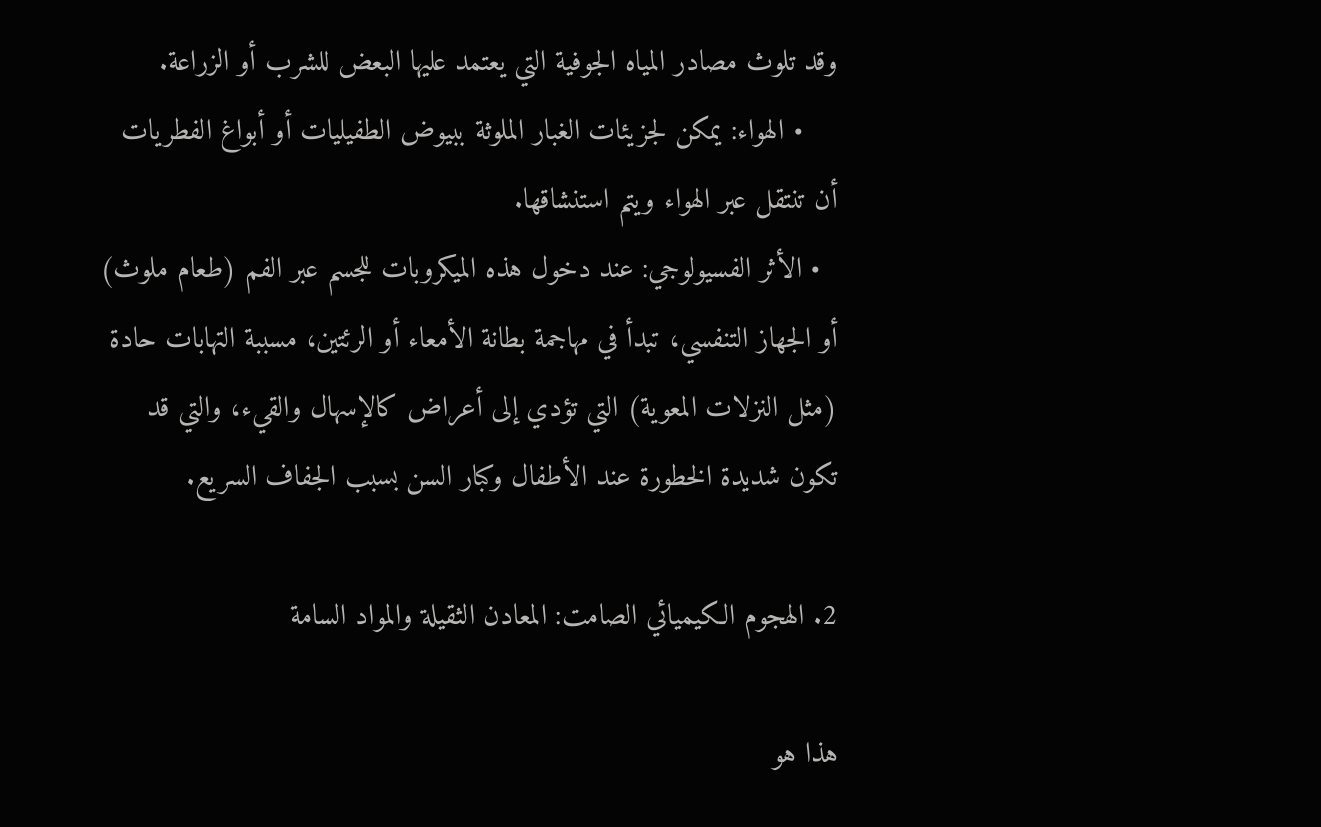وقد تلوث مصادر المياه الجوفية التي يعتمد عليها البعض للشرب أو الزراعة.
    • الهواء: يمكن لجزيئات الغبار الملوثة ببيوض الطفيليات أو أبواغ الفطريات أن تنتقل عبر الهواء ويتم استنشاقها.
  • الأثر الفسيولوجي: عند دخول هذه الميكروبات للجسم عبر الفم (طعام ملوث) أو الجهاز التنفسي، تبدأ في مهاجمة بطانة الأمعاء أو الرئتين، مسببة التهابات حادة (مثل النزلات المعوية) التي تؤدي إلى أعراض كالإسهال والقيء، والتي قد تكون شديدة الخطورة عند الأطفال وكبار السن بسبب الجفاف السريع.

2. الهجوم الكيميائي الصامت: المعادن الثقيلة والمواد السامة

هذا هو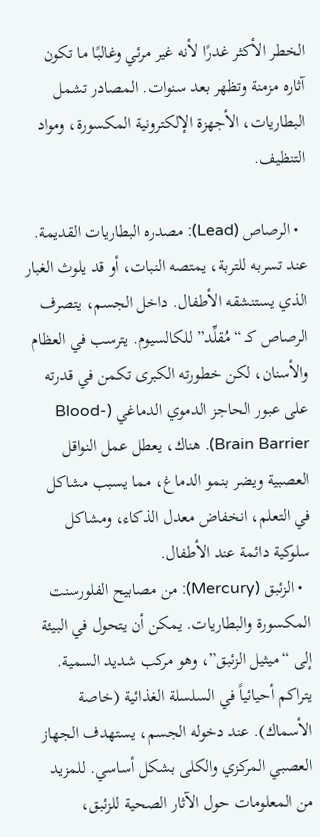الخطر الأكثر غدرًا لأنه غير مرئي وغالبًا ما تكون آثاره مزمنة وتظهر بعد سنوات. المصادر تشمل البطاريات، الأجهزة الإلكترونية المكسورة، ومواد التنظيف.

  • الرصاص (Lead): مصدره البطاريات القديمة. عند تسربه للتربة، يمتصه النبات، أو قد يلوث الغبار الذي يستنشقه الأطفال. داخل الجسم، يتصرف الرصاص كـ “مُقلِّد” للكالسيوم. يترسب في العظام والأسنان، لكن خطورته الكبرى تكمن في قدرته على عبور الحاجز الدموي الدماغي (Blood-Brain Barrier). هناك، يعطل عمل النواقل العصبية ويضر بنمو الدماغ، مما يسبب مشاكل في التعلم، انخفاض معدل الذكاء، ومشاكل سلوكية دائمة عند الأطفال.
  • الزئبق (Mercury): من مصابيح الفلورسنت المكسورة والبطاريات. يمكن أن يتحول في البيئة إلى “ميثيل الزئبق”، وهو مركب شديد السمية. يتراكم أحيائياً في السلسلة الغذائية (خاصة الأسماك). عند دخوله الجسم، يستهدف الجهاز العصبي المركزي والكلى بشكل أساسي. للمزيد من المعلومات حول الآثار الصحية للزئبق،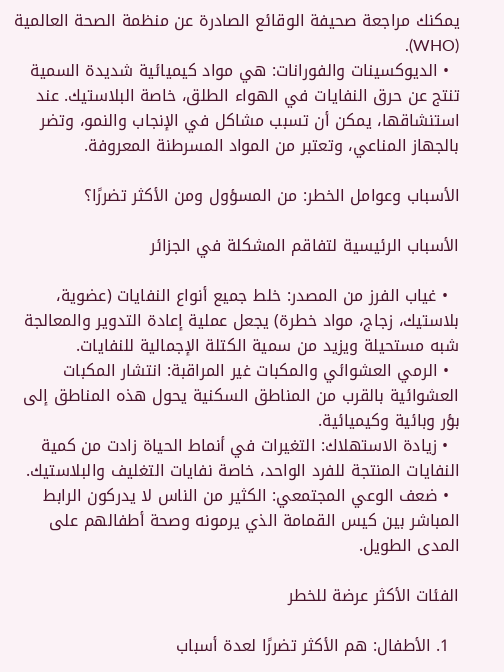يمكنك مراجعة صحيفة الوقائع الصادرة عن منظمة الصحة العالمية (WHO).
  • الديوكسينات والفورانات: هي مواد كيميائية شديدة السمية تنتج عن حرق النفايات في الهواء الطلق، خاصة البلاستيك. عند استنشاقها، يمكن أن تسبب مشاكل في الإنجاب والنمو، وتضر بالجهاز المناعي، وتعتبر من المواد المسرطنة المعروفة.

الأسباب وعوامل الخطر: من المسؤول ومن الأكثر تضررًا؟

الأسباب الرئيسية لتفاقم المشكلة في الجزائر

  • غياب الفرز من المصدر: خلط جميع أنواع النفايات (عضوية، بلاستيك، زجاج، مواد خطرة) يجعل عملية إعادة التدوير والمعالجة شبه مستحيلة ويزيد من سمية الكتلة الإجمالية للنفايات.
  • الرمي العشوائي والمكبات غير المراقبة: انتشار المكبات العشوائية بالقرب من المناطق السكنية يحول هذه المناطق إلى بؤر وبائية وكيميائية.
  • زيادة الاستهلاك: التغيرات في أنماط الحياة زادت من كمية النفايات المنتجة للفرد الواحد، خاصة نفايات التغليف والبلاستيك.
  • ضعف الوعي المجتمعي: الكثير من الناس لا يدركون الرابط المباشر بين كيس القمامة الذي يرمونه وصحة أطفالهم على المدى الطويل.

الفئات الأكثر عرضة للخطر

  1. الأطفال: هم الأكثر تضررًا لعدة أسباب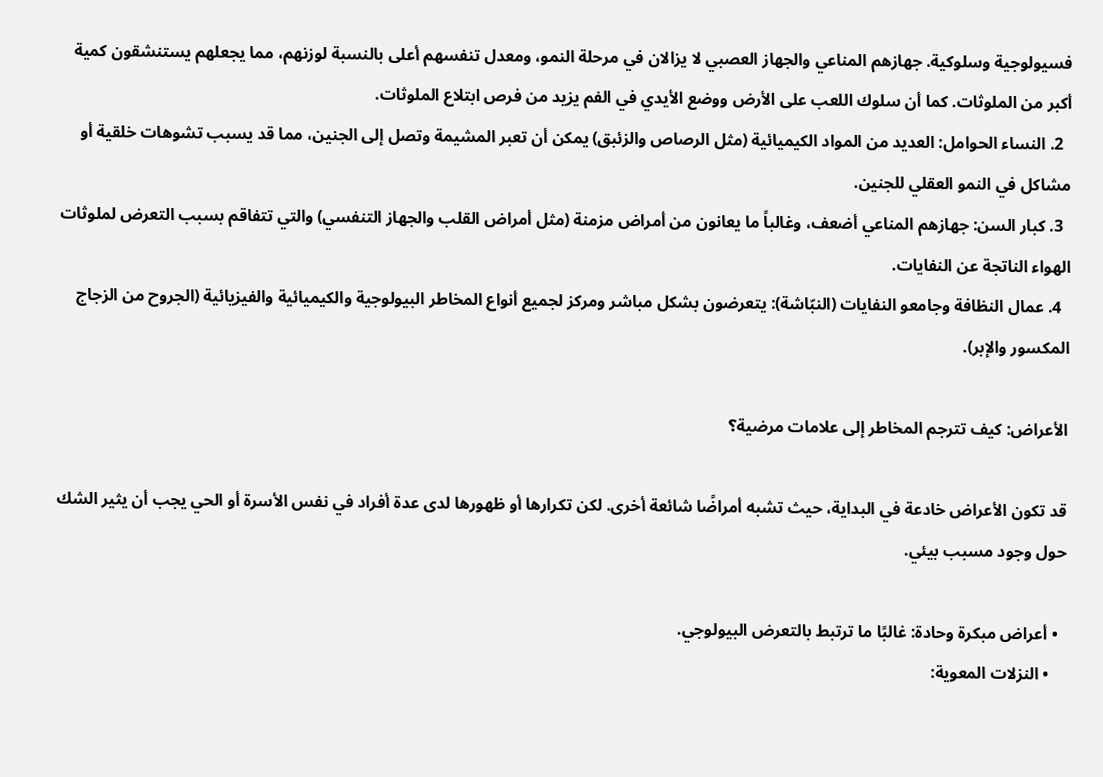فسيولوجية وسلوكية. جهازهم المناعي والجهاز العصبي لا يزالان في مرحلة النمو، ومعدل تنفسهم أعلى بالنسبة لوزنهم، مما يجعلهم يستنشقون كمية أكبر من الملوثات. كما أن سلوك اللعب على الأرض ووضع الأيدي في الفم يزيد من فرص ابتلاع الملوثات.
  2. النساء الحوامل: العديد من المواد الكيميائية (مثل الرصاص والزئبق) يمكن أن تعبر المشيمة وتصل إلى الجنين، مما قد يسبب تشوهات خلقية أو مشاكل في النمو العقلي للجنين.
  3. كبار السن: جهازهم المناعي أضعف، وغالباً ما يعانون من أمراض مزمنة (مثل أمراض القلب والجهاز التنفسي) والتي تتفاقم بسبب التعرض لملوثات الهواء الناتجة عن النفايات.
  4. عمال النظافة وجامعو النفايات (النبّاشة): يتعرضون بشكل مباشر ومركز لجميع أنواع المخاطر البيولوجية والكيميائية والفيزيائية (الجروح من الزجاج المكسور والإبر).

الأعراض: كيف تترجم المخاطر إلى علامات مرضية؟

قد تكون الأعراض خادعة في البداية، حيث تشبه أمراضًا شائعة أخرى. لكن تكرارها أو ظهورها لدى عدة أفراد في نفس الأسرة أو الحي يجب أن يثير الشك حول وجود مسبب بيئي.

  • أعراض مبكرة وحادة: غالبًا ما ترتبط بالتعرض البيولوجي.
    • النزلات المعوية: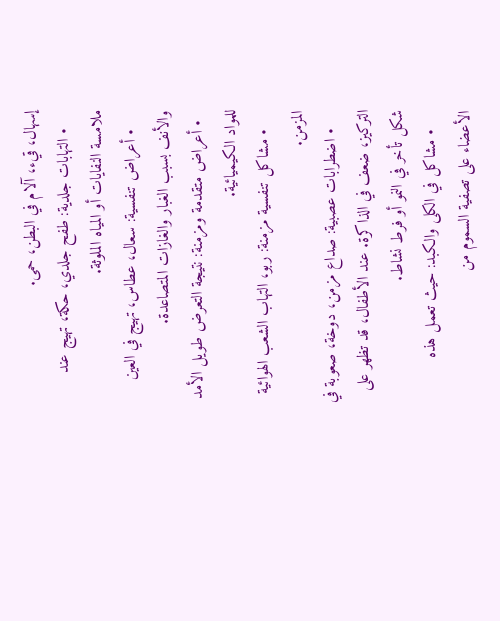إسهال، قيء، آلام في البطن، حمى.
    • التهابات جلدية: طفح جلدي، حكة، تهيج عند ملامسة النفايات أو المياه الملوثة.
    • أعراض تنفسية: سعال، عطاس، تهيج في العين والأنف بسبب الغبار والغازات المتصاعدة.
  • أعراض متقدمة ومزمنة: نتيجة التعرض طويل الأمد للمواد الكيميائية.
    • مشاكل تنفسية مزمنة: ربو، التهاب الشعب الهوائية المزمن.
    • اضطرابات عصبية: صداع مزمن، دوخة، صعوبة في التركيز، ضعف في الذاكرة. عند الأطفال، قد تظهر على شكل تأخر في النمو أو فرط نشاط.
    • مشاكل في الكلى والكبد: حيث تعمل هذه الأعضاء على تصفية السموم من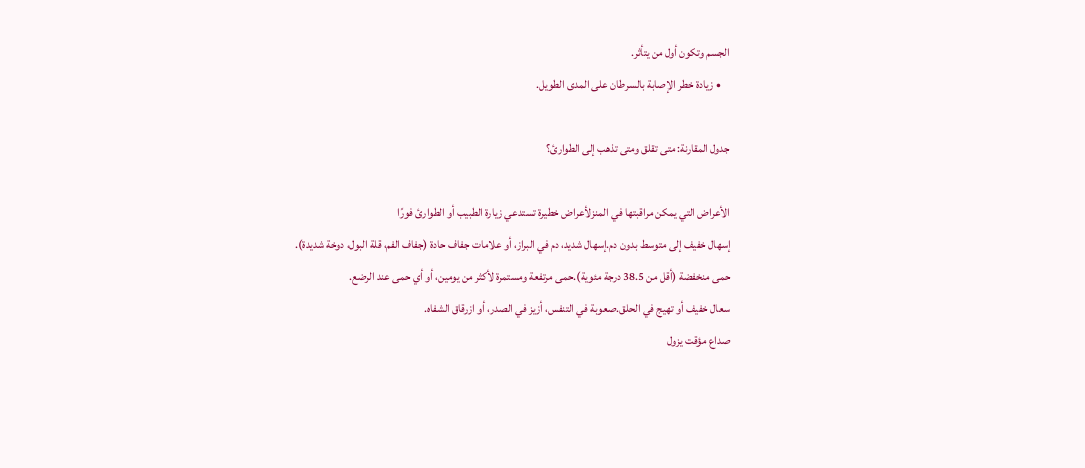الجسم وتكون أول من يتأثر.
    • زيادة خطر الإصابة بالسرطان على المدى الطويل.

جدول المقارنة: متى تقلق ومتى تذهب إلى الطوارئ؟

الأعراض التي يمكن مراقبتها في المنزلأعراض خطيرة تستدعي زيارة الطبيب أو الطوارئ فورًا
إسهال خفيف إلى متوسط بدون دم.إسهال شديد، دم في البراز، أو علامات جفاف حادة (جفاف الفم، قلة البول، دوخة شديدة).
حمى منخفضة (أقل من 38.5 درجة مئوية).حمى مرتفعة ومستمرة لأكثر من يومين، أو أي حمى عند الرضع.
سعال خفيف أو تهيج في الحلق.صعوبة في التنفس، أزيز في الصدر، أو ازرقاق الشفاه.
صداع مؤقت يزول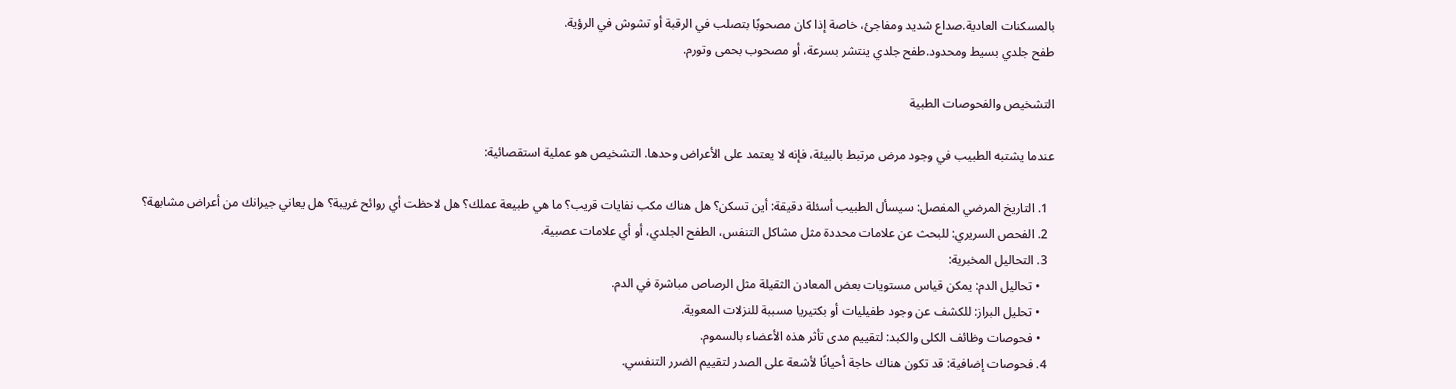بالمسكنات العادية.صداع شديد ومفاجئ، خاصة إذا كان مصحوبًا بتصلب في الرقبة أو تشوش في الرؤية.
طفح جلدي بسيط ومحدود.طفح جلدي ينتشر بسرعة، أو مصحوب بحمى وتورم.

التشخيص والفحوصات الطبية

عندما يشتبه الطبيب في وجود مرض مرتبط بالبيئة، فإنه لا يعتمد على الأعراض وحدها. التشخيص هو عملية استقصائية:

  1. التاريخ المرضي المفصل: سيسأل الطبيب أسئلة دقيقة: أين تسكن؟ هل هناك مكب نفايات قريب؟ ما هي طبيعة عملك؟ هل لاحظت أي روائح غريبة؟ هل يعاني جيرانك من أعراض مشابهة؟
  2. الفحص السريري: للبحث عن علامات محددة مثل مشاكل التنفس، الطفح الجلدي، أو أي علامات عصبية.
  3. التحاليل المخبرية:
    • تحاليل الدم: يمكن قياس مستويات بعض المعادن الثقيلة مثل الرصاص مباشرة في الدم.
    • تحليل البراز: للكشف عن وجود طفيليات أو بكتيريا مسببة للنزلات المعوية.
    • فحوصات وظائف الكلى والكبد: لتقييم مدى تأثر هذه الأعضاء بالسموم.
  4. فحوصات إضافية: قد تكون هناك حاجة أحيانًا لأشعة على الصدر لتقييم الضرر التنفسي.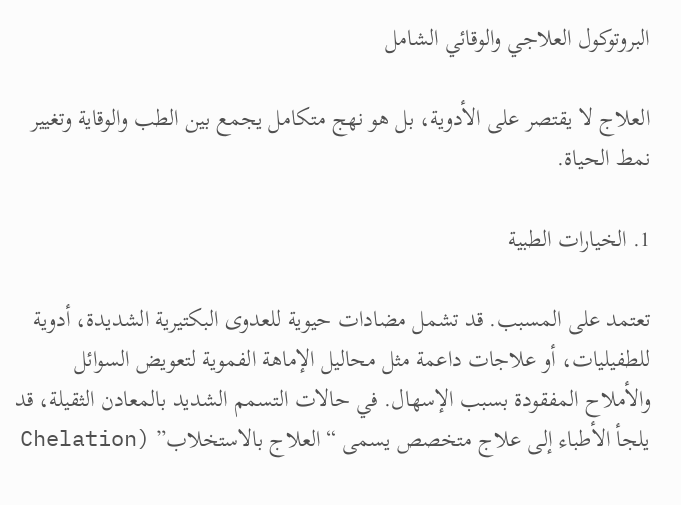البروتوكول العلاجي والوقائي الشامل

العلاج لا يقتصر على الأدوية، بل هو نهج متكامل يجمع بين الطب والوقاية وتغيير نمط الحياة.

1. الخيارات الطبية

تعتمد على المسبب. قد تشمل مضادات حيوية للعدوى البكتيرية الشديدة، أدوية للطفيليات، أو علاجات داعمة مثل محاليل الإماهة الفموية لتعويض السوائل والأملاح المفقودة بسبب الإسهال. في حالات التسمم الشديد بالمعادن الثقيلة، قد يلجأ الأطباء إلى علاج متخصص يسمى “العلاج بالاستخلاب” (Chelation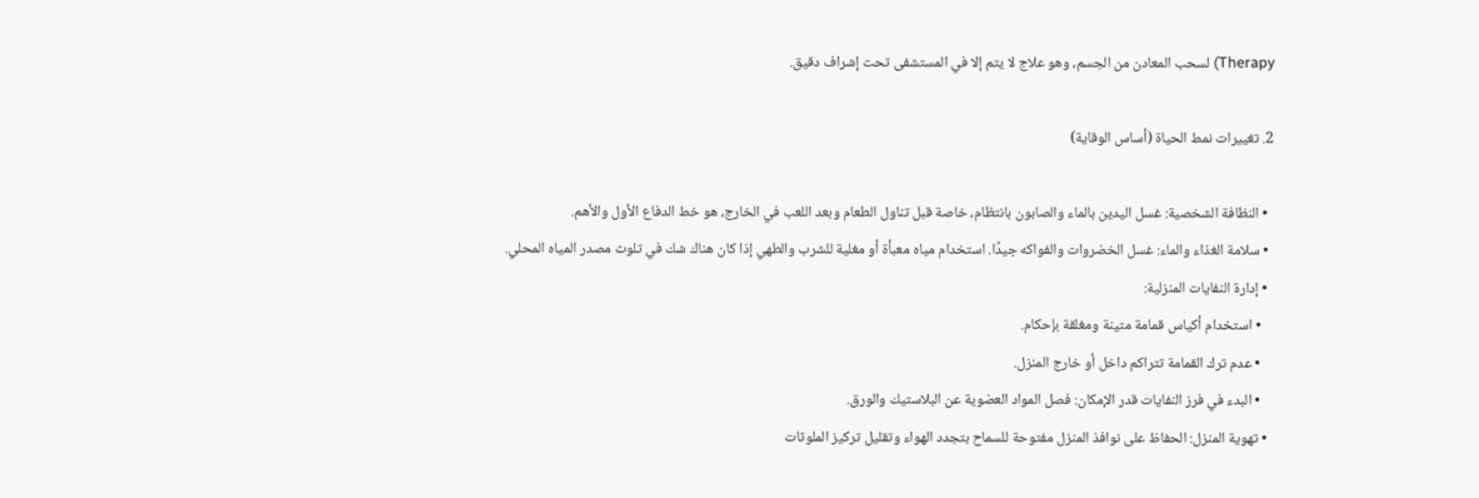Therapy) لسحب المعادن من الجسم، وهو علاج لا يتم إلا في المستشفى تحت إشراف دقيق.

2. تغييرات نمط الحياة (أساس الوقاية)

  • النظافة الشخصية: غسل اليدين بالماء والصابون بانتظام، خاصة قبل تناول الطعام وبعد اللعب في الخارج، هو خط الدفاع الأول والأهم.
  • سلامة الغذاء والماء: غسل الخضروات والفواكه جيدًا. استخدام مياه معبأة أو مغلية للشرب والطهي إذا كان هناك شك في تلوث مصدر المياه المحلي.
  • إدارة النفايات المنزلية:
    • استخدام أكياس قمامة متينة ومغلقة بإحكام.
    • عدم ترك القمامة تتراكم داخل أو خارج المنزل.
    • البدء في فرز النفايات قدر الإمكان: فصل المواد العضوية عن البلاستيك والورق.
  • تهوية المنزل: الحفاظ على نوافذ المنزل مفتوحة للسماح بتجدد الهواء وتقليل تركيز الملوثات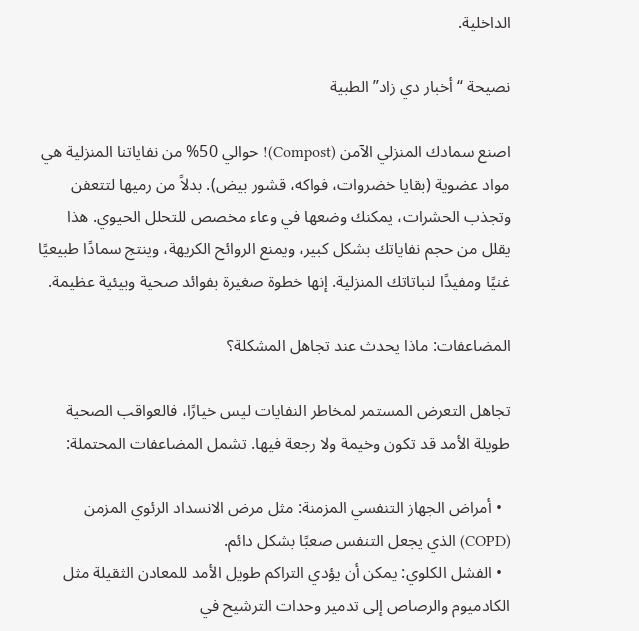الداخلية.

نصيحة “أخبار دي زاد” الطبية

اصنع سمادك المنزلي الآمن (Compost)! حوالي 50% من نفاياتنا المنزلية هي مواد عضوية (بقايا خضروات، فواكه، قشور بيض). بدلاً من رميها لتتعفن وتجذب الحشرات، يمكنك وضعها في وعاء مخصص للتحلل الحيوي. هذا يقلل من حجم نفاياتك بشكل كبير، ويمنع الروائح الكريهة، وينتج سمادًا طبيعيًا غنيًا ومفيدًا لنباتاتك المنزلية. إنها خطوة صغيرة بفوائد صحية وبيئية عظيمة.

المضاعفات: ماذا يحدث عند تجاهل المشكلة؟

تجاهل التعرض المستمر لمخاطر النفايات ليس خيارًا، فالعواقب الصحية طويلة الأمد قد تكون وخيمة ولا رجعة فيها. تشمل المضاعفات المحتملة:

  • أمراض الجهاز التنفسي المزمنة: مثل مرض الانسداد الرئوي المزمن (COPD) الذي يجعل التنفس صعبًا بشكل دائم.
  • الفشل الكلوي: يمكن أن يؤدي التراكم طويل الأمد للمعادن الثقيلة مثل الكادميوم والرصاص إلى تدمير وحدات الترشيح في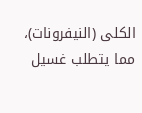الكلى (النيفرونات)، مما يتطلب غسيل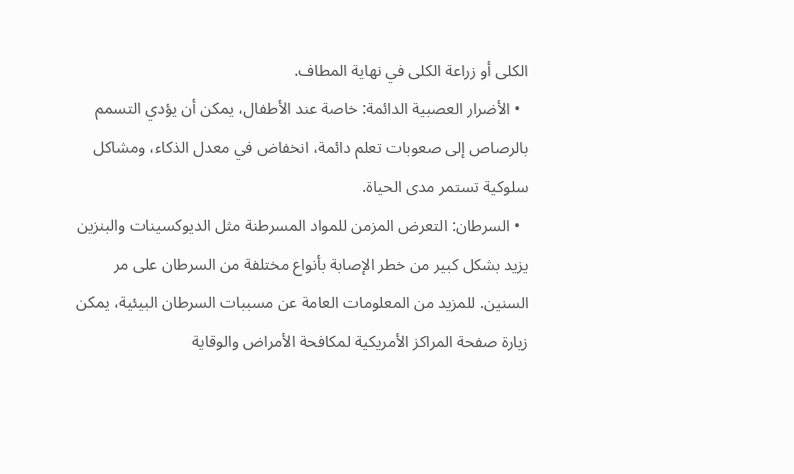الكلى أو زراعة الكلى في نهاية المطاف.
  • الأضرار العصبية الدائمة: خاصة عند الأطفال، يمكن أن يؤدي التسمم بالرصاص إلى صعوبات تعلم دائمة، انخفاض في معدل الذكاء، ومشاكل سلوكية تستمر مدى الحياة.
  • السرطان: التعرض المزمن للمواد المسرطنة مثل الديوكسينات والبنزين يزيد بشكل كبير من خطر الإصابة بأنواع مختلفة من السرطان على مر السنين. للمزيد من المعلومات العامة عن مسببات السرطان البيئية، يمكن زيارة صفحة المراكز الأمريكية لمكافحة الأمراض والوقاية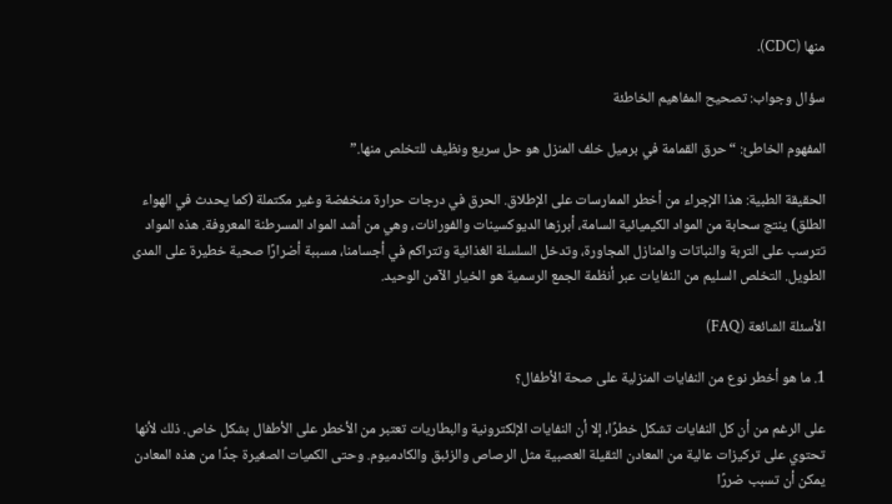منها (CDC).

سؤال وجواب: تصحيح المفاهيم الخاطئة

المفهوم الخاطئ: “حرق القمامة في برميل خلف المنزل هو حل سريع ونظيف للتخلص منها.”

الحقيقة الطبية: هذا الإجراء من أخطر الممارسات على الإطلاق. الحرق في درجات حرارة منخفضة وغير مكتملة (كما يحدث في الهواء الطلق) ينتج سحابة من المواد الكيميائية السامة، أبرزها الديوكسينات والفورانات، وهي من أشد المواد المسرطنة المعروفة. هذه المواد تترسب على التربة والنباتات والمنازل المجاورة، وتدخل السلسلة الغذائية وتتراكم في أجسامنا، مسببة أضرارًا صحية خطيرة على المدى الطويل. التخلص السليم من النفايات عبر أنظمة الجمع الرسمية هو الخيار الآمن الوحيد.

الأسئلة الشائعة (FAQ)

1. ما هو أخطر نوع من النفايات المنزلية على صحة الأطفال؟

على الرغم من أن كل النفايات تشكل خطرًا، إلا أن النفايات الإلكترونية والبطاريات تعتبر من الأخطر على الأطفال بشكل خاص. ذلك لأنها تحتوي على تركيزات عالية من المعادن الثقيلة العصبية مثل الرصاص والزئبق والكادميوم. وحتى الكميات الصغيرة جدًا من هذه المعادن يمكن أن تسبب ضررًا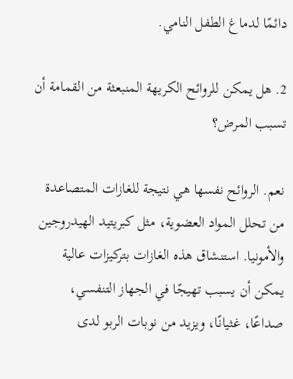دائمًا لدماغ الطفل النامي.

2. هل يمكن للروائح الكريهة المنبعثة من القمامة أن تسبب المرض؟

نعم. الروائح نفسها هي نتيجة للغازات المتصاعدة من تحلل المواد العضوية، مثل كبريتيد الهيدروجين والأمونيا. استنشاق هذه الغازات بتركيزات عالية يمكن أن يسبب تهيجًا في الجهاز التنفسي، صداعًا، غثيانًا، ويزيد من نوبات الربو لدى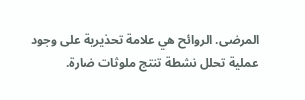المرضى. الروائح هي علامة تحذيرية على وجود عملية تحلل نشطة تنتج ملوثات ضارة.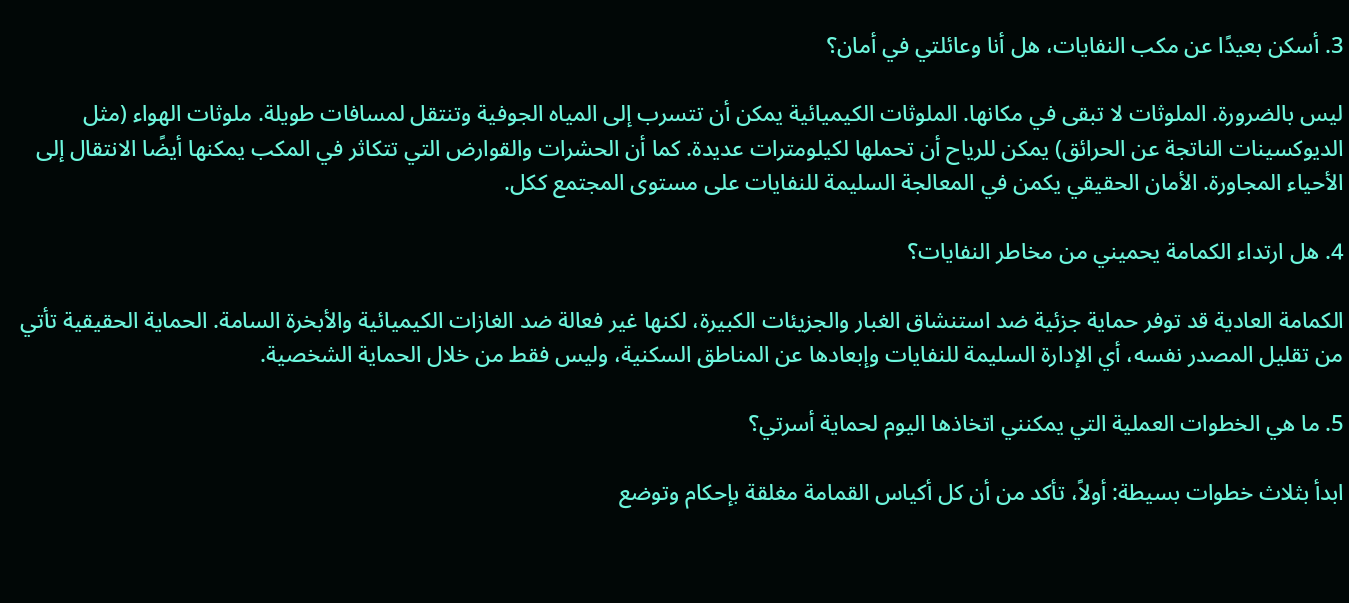3. أسكن بعيدًا عن مكب النفايات، هل أنا وعائلتي في أمان؟

ليس بالضرورة. الملوثات لا تبقى في مكانها. الملوثات الكيميائية يمكن أن تتسرب إلى المياه الجوفية وتنتقل لمسافات طويلة. ملوثات الهواء (مثل الديوكسينات الناتجة عن الحرائق) يمكن للرياح أن تحملها لكيلومترات عديدة. كما أن الحشرات والقوارض التي تتكاثر في المكب يمكنها أيضًا الانتقال إلى الأحياء المجاورة. الأمان الحقيقي يكمن في المعالجة السليمة للنفايات على مستوى المجتمع ككل.

4. هل ارتداء الكمامة يحميني من مخاطر النفايات؟

الكمامة العادية قد توفر حماية جزئية ضد استنشاق الغبار والجزيئات الكبيرة، لكنها غير فعالة ضد الغازات الكيميائية والأبخرة السامة. الحماية الحقيقية تأتي من تقليل المصدر نفسه، أي الإدارة السليمة للنفايات وإبعادها عن المناطق السكنية، وليس فقط من خلال الحماية الشخصية.

5. ما هي الخطوات العملية التي يمكنني اتخاذها اليوم لحماية أسرتي؟

ابدأ بثلاث خطوات بسيطة: أولاً، تأكد من أن كل أكياس القمامة مغلقة بإحكام وتوضع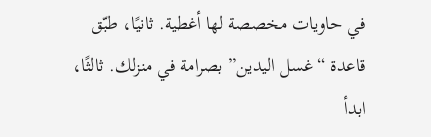في حاويات مخصصة لها أغطية. ثانيًا، طبّق قاعدة “غسل اليدين” بصرامة في منزلك. ثالثًا، ابدأ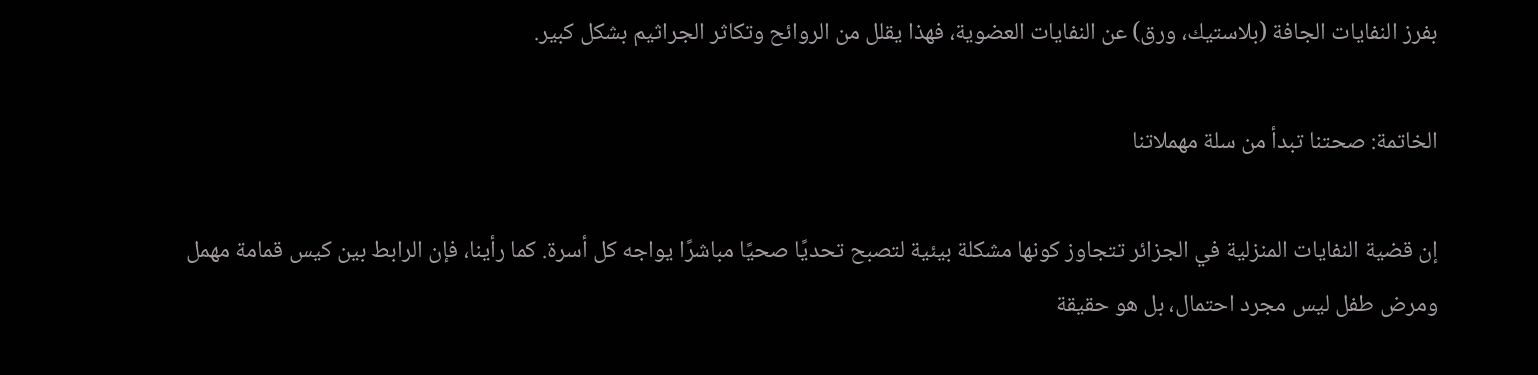بفرز النفايات الجافة (بلاستيك، ورق) عن النفايات العضوية، فهذا يقلل من الروائح وتكاثر الجراثيم بشكل كبير.

الخاتمة: صحتنا تبدأ من سلة مهملاتنا

إن قضية النفايات المنزلية في الجزائر تتجاوز كونها مشكلة بيئية لتصبح تحديًا صحيًا مباشرًا يواجه كل أسرة. كما رأينا، فإن الرابط بين كيس قمامة مهمل ومرض طفل ليس مجرد احتمال، بل هو حقيقة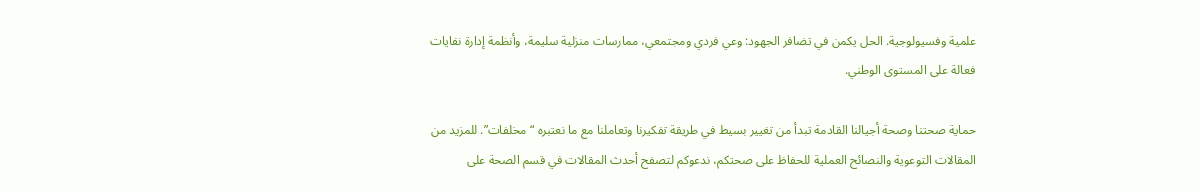علمية وفسيولوجية. الحل يكمن في تضافر الجهود: وعي فردي ومجتمعي، ممارسات منزلية سليمة، وأنظمة إدارة نفايات فعالة على المستوى الوطني.

حماية صحتنا وصحة أجيالنا القادمة تبدأ من تغيير بسيط في طريقة تفكيرنا وتعاملنا مع ما نعتبره “مخلفات”. للمزيد من المقالات التوعوية والنصائح العملية للحفاظ على صحتكم، ندعوكم لتصفح أحدث المقالات في قسم الصحة على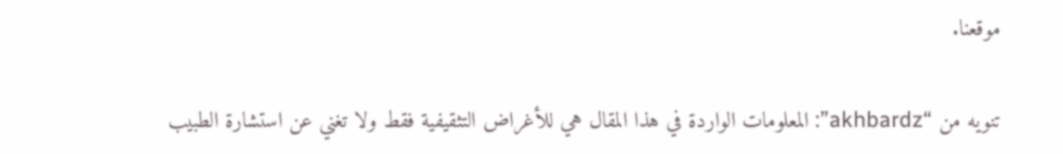موقعنا.

تنويه من “akhbardz”: المعلومات الواردة في هذا المقال هي للأغراض التثقيفية فقط ولا تغني عن استشارة الطبيب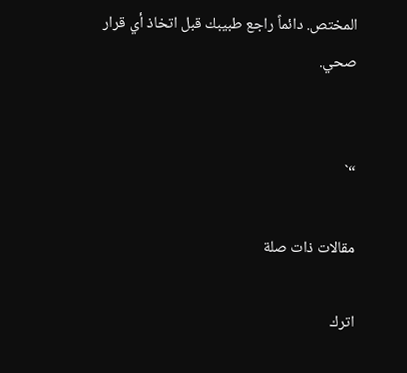المختص. دائماً راجع طبيبك قبل اتخاذ أي قرار صحي.


“`

مقالات ذات صلة

اترك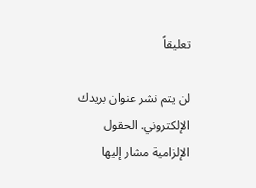تعليقاً

لن يتم نشر عنوان بريدك الإلكتروني. الحقول الإلزامية مشار إليها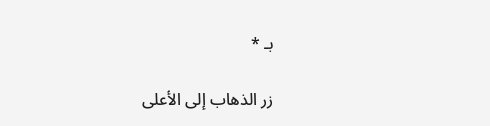بـ *

زر الذهاب إلى الأعلى